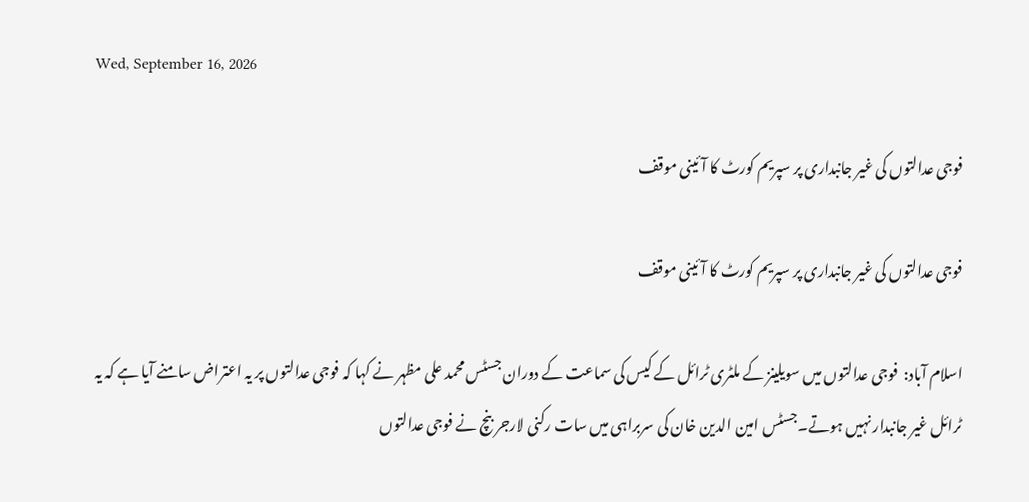Wed, September 16, 2026

فوجی عدالتوں کی غیر جانبداری پر سپریم کورٹ کا آئینی موقف

فوجی عدالتوں کی غیر جانبداری پر سپریم کورٹ کا آئینی موقف

اسلام آباد:  فوجی عدالتوں میں سویلینز کے ملٹری ٹرائل کے کیس کی سماعت کے دوران جسٹس محمد علی مظہر نے کہا کہ فوجی عدالتوں پر یہ اعتراض سامنے آیا ہے کہ یہ ٹرائل غیر جانبدار نہیں ہوتے۔جسٹس امین الدین خان کی سربراہی میں سات رکنی لارجر بنچ نے فوجی عدالتوں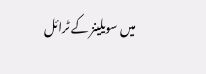میں سویلینز کے ٹرائل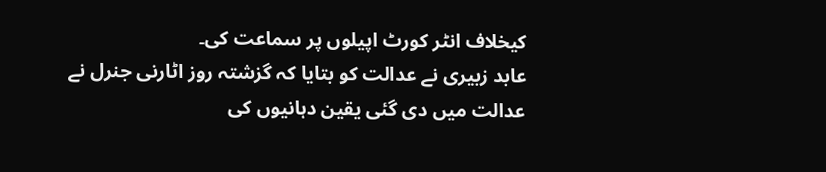کیخلاف انٹر کورٹ اپیلوں پر سماعت کی۔
عابد زبیری نے عدالت کو بتایا کہ گزشتہ روز اٹارنی جنرل نے عدالت میں دی گئی یقین دہانیوں کی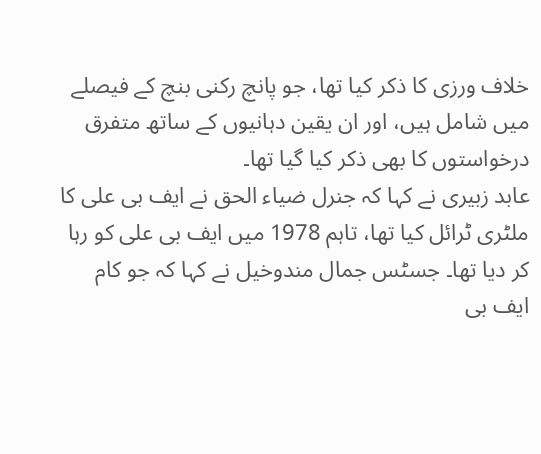خلاف ورزی کا ذکر کیا تھا، جو پانچ رکنی بنچ کے فیصلے میں شامل ہیں، اور ان یقین دہانیوں کے ساتھ متفرق درخواستوں کا بھی ذکر کیا گیا تھا۔
عابد زبیری نے کہا کہ جنرل ضیاء الحق نے ایف بی علی کا ملٹری ٹرائل کیا تھا، تاہم 1978 میں ایف بی علی کو رہا کر دیا تھا۔ جسٹس جمال مندوخیل نے کہا کہ جو کام ایف بی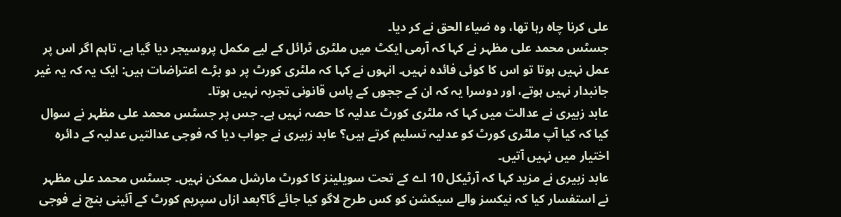علی کرنا چاہ رہا تھا، وہ ضیاء الحق نے کر دیا۔
جسٹس محمد علی مظہر نے کہا کہ آرمی ایکٹ میں ملٹری ٹرائل کے لیے مکمل پروسیجر دیا گیا ہے، تاہم اگر اس پر عمل نہیں ہوتا تو اس کا کوئی فائدہ نہیں۔ انہوں نے کہا کہ ملٹری کورٹ پر دو بڑے اعتراضات ہیں: ایک یہ کہ یہ غیر جانبدار نہیں ہوتے، اور دوسرا یہ کہ ان کے ججوں کے پاس قانونی تجربہ نہیں ہوتا۔
عابد زبیری نے عدالت میں کہا کہ ملٹری کورٹ عدلیہ کا حصہ نہیں ہے۔ جس پر جسٹس محمد علی مظہر نے سوال کیا کہ کیا آپ ملٹری کورٹ کو عدلیہ تسلیم کرتے ہیں؟ عابد زبیری نے جواب دیا کہ فوجی عدالتیں عدلیہ کے دائرہ اختیار میں نہیں آتیں۔
عابد زبیری نے مزید کہا کہ آرٹیکل 10 اے کے تحت سویلینز کا کورٹ مارشل ممکن نہیں۔ جسٹس محمد علی مظہر نے استفسار کیا کہ نیکسز والے سیکشن کو کس طرح لاگو کیا جائے گا؟بعد ازاں سپریم کورٹ کے آئینی بنچ نے فوجی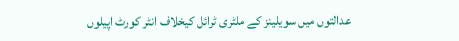عدالتوں میں سویلینز کے ملٹری ٹرائل کیخلاف انٹر کورٹ اپیلوں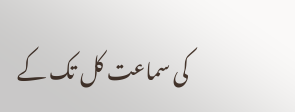کی سماعت کل تک کے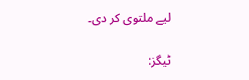لیے ملتوی کر دی۔

ٹیگز: